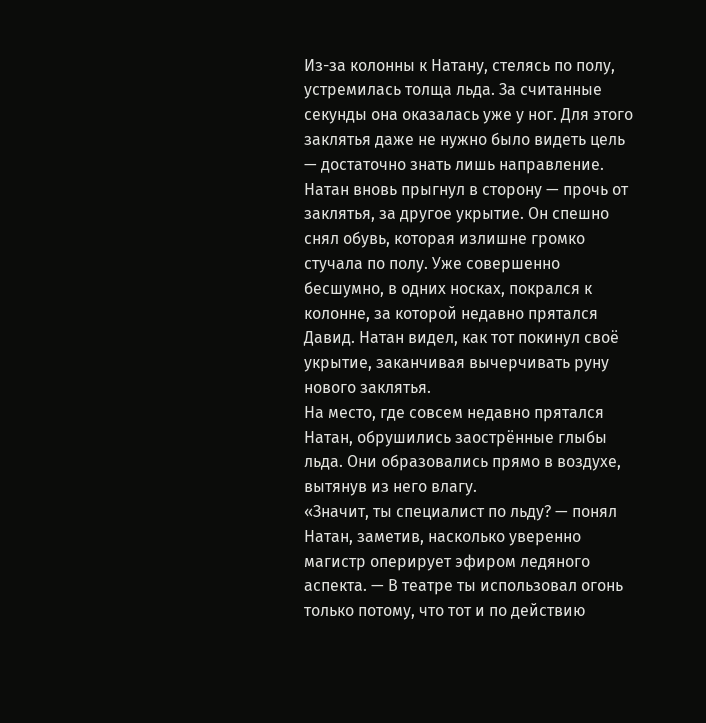Из-за колонны к Натану, стелясь по полу, устремилась толща льда. За считанные секунды она оказалась уже у ног. Для этого заклятья даже не нужно было видеть цель — достаточно знать лишь направление.
Натан вновь прыгнул в сторону — прочь от заклятья, за другое укрытие. Он спешно снял обувь, которая излишне громко стучала по полу. Уже совершенно бесшумно, в одних носках, покрался к колонне, за которой недавно прятался Давид. Натан видел, как тот покинул своё укрытие, заканчивая вычерчивать руну нового заклятья.
На место, где совсем недавно прятался Натан, обрушились заострённые глыбы льда. Они образовались прямо в воздухе, вытянув из него влагу.
«Значит, ты специалист по льду? — понял Натан, заметив, насколько уверенно магистр оперирует эфиром ледяного аспекта. — В театре ты использовал огонь только потому, что тот и по действию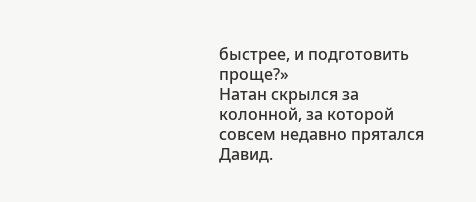быстрее, и подготовить проще?»
Натан скрылся за колонной, за которой совсем недавно прятался Давид.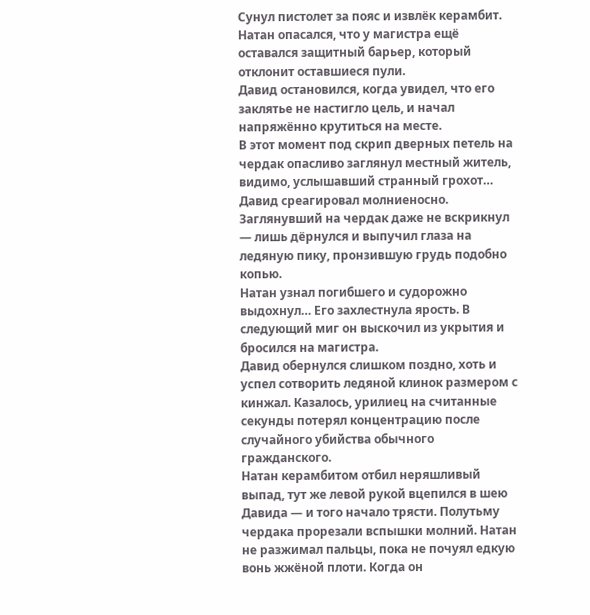Сунул пистолет за пояс и извлёк керамбит. Натан опасался, что у магистра ещё оставался защитный барьер, который отклонит оставшиеся пули.
Давид остановился, когда увидел, что его заклятье не настигло цель, и начал напряжённо крутиться на месте.
В этот момент под скрип дверных петель на чердак опасливо заглянул местный житель, видимо, услышавший странный грохот…
Давид среагировал молниеносно. Заглянувший на чердак даже не вскрикнул — лишь дёрнулся и выпучил глаза на ледяную пику, пронзившую грудь подобно копью.
Натан узнал погибшего и судорожно выдохнул… Его захлестнула ярость. В следующий миг он выскочил из укрытия и бросился на магистра.
Давид обернулся слишком поздно, хоть и успел сотворить ледяной клинок размером с кинжал. Казалось, урилиец на считанные секунды потерял концентрацию после случайного убийства обычного гражданского.
Натан керамбитом отбил неряшливый выпад, тут же левой рукой вцепился в шею Давида — и того начало трясти. Полутьму чердака прорезали вспышки молний. Натан не разжимал пальцы, пока не почуял едкую вонь жжёной плоти. Когда он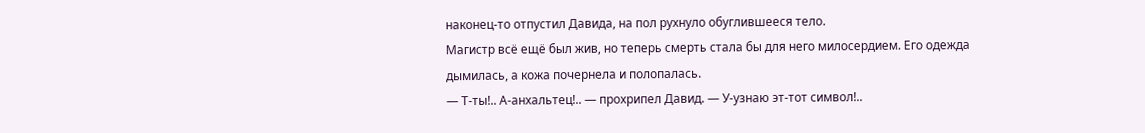наконец-то отпустил Давида, на пол рухнуло обуглившееся тело.
Магистр всё ещё был жив, но теперь смерть стала бы для него милосердием. Его одежда дымилась, а кожа почернела и полопалась.
— Т‑ты!.. А‑анхальтец!.. — прохрипел Давид. — У‑узнаю эт‑тот символ!..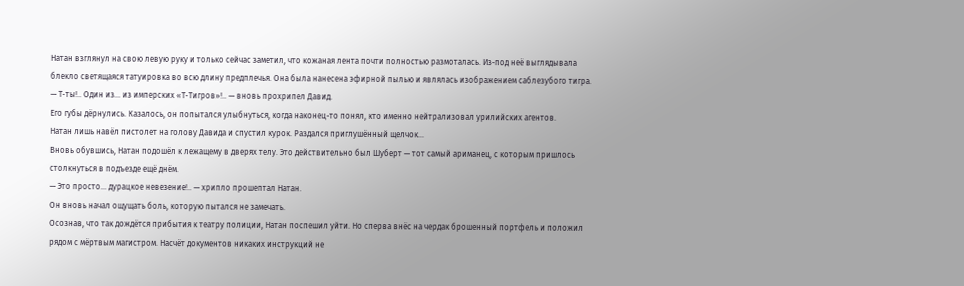Натан взглянул на свою левую руку и только сейчас заметил, что кожаная лента почти полностью размоталась. Из-под неё выглядывала блекло светящаяся татуировка во всю длину предплечья. Она была нанесена эфирной пылью и являлась изображением саблезубого тигра.
— Т‑ты!.. Один из… из имперских «Т‑Тигров»!.. — вновь прохрипел Давид.
Его губы дёрнулись. Казалось, он попытался улыбнуться, когда наконец-то понял, кто именно нейтрализовал урилийских агентов.
Натан лишь навёл пистолет на голову Давида и спустил курок. Раздался приглушённый щелчок…
Вновь обувшись, Натан подошёл к лежащему в дверях телу. Это действительно был Шуберт — тот самый ариманец, с которым пришлось столкнуться в подъезде ещё днём.
— Это просто… дурацкое невезение!.. — хрипло прошептал Натан.
Он вновь начал ощущать боль, которую пытался не замечать.
Осознав, что так дождётся прибытия к театру полиции, Натан поспешил уйти. Но сперва внёс на чердак брошенный портфель и положил рядом с мёртвым магистром. Насчёт документов никаких инструкций не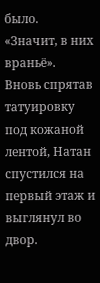было.
«Значит, в них враньё».
Вновь спрятав татуировку под кожаной лентой, Натан спустился на первый этаж и выглянул во двор.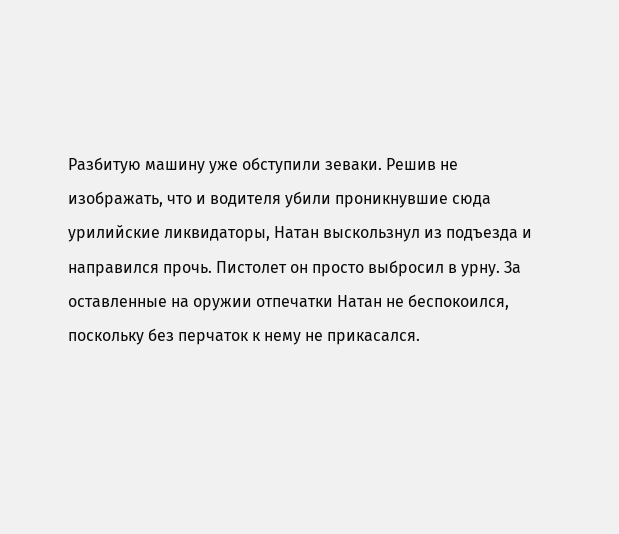Разбитую машину уже обступили зеваки. Решив не изображать, что и водителя убили проникнувшие сюда урилийские ликвидаторы, Натан выскользнул из подъезда и направился прочь. Пистолет он просто выбросил в урну. За оставленные на оружии отпечатки Натан не беспокоился, поскольку без перчаток к нему не прикасался.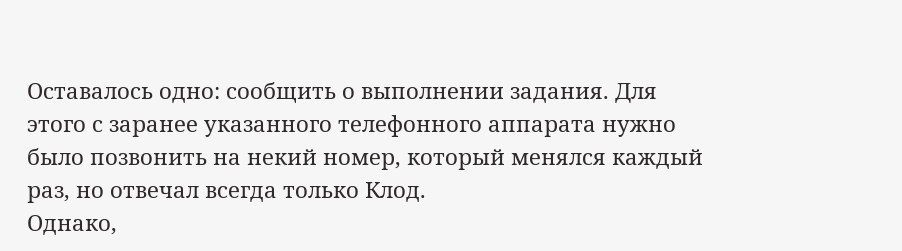Оставалось одно: сообщить о выполнении задания. Для этого с заранее указанного телефонного аппарата нужно было позвонить на некий номер, который менялся каждый раз, но отвечал всегда только Клод.
Однако,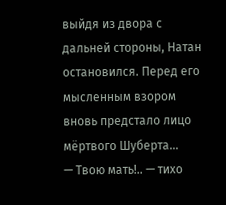выйдя из двора с дальней стороны, Натан остановился. Перед его мысленным взором вновь предстало лицо мёртвого Шуберта…
— Твою мать!.. — тихо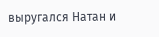выругался Натан и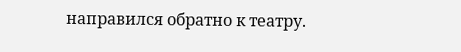направился обратно к театру.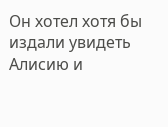Он хотел хотя бы издали увидеть Алисию и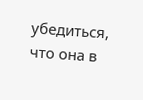убедиться, что она в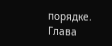порядке.
Глава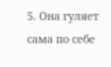5. Она гуляет сама по себе